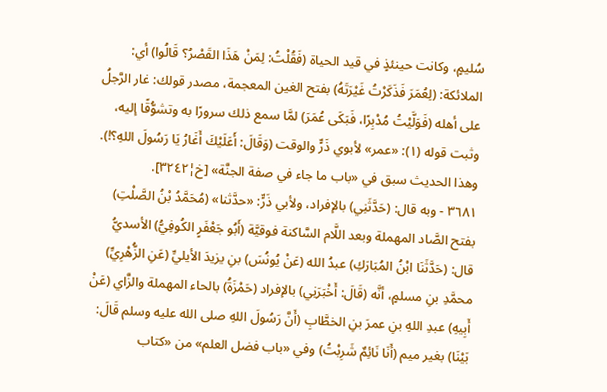سُليمٍ، وكانت حينئذٍ في قيد الحياة (فَقُلْتُ: لِمَنْ هَذَا القَصْرُ؟ قَالُوا) أي: الملائكة: (لِعُمَرَ فَذَكَرْتُ غَيْرَتَهُ) بفتح الغين المعجمة، مصدر قولك: غار الرَّجلُ على أهله (فَوَلَّيْتُ مُدْبِرًا، فَبَكَى عُمَرَ) لمَّا سمع ذلك سرورًا به وتشوُّقًا إليه، وثبت قوله (١): «عمر» لأبوي ذَرٍّ والوقت (وَقَالَ: أَعَلَيْكَ أَغَارُ يَا رَسُولَ اللهِ؟!).
وهذا الحديث سبق في «باب ما جاء في صفة الجنَّة» [خ¦٣٢٤٢].
٣٦٨١ - وبه قال: (حَدَّثَنِي) بالإفراد، ولأبي ذَرٍّ: «حدَّثنا» (مُحَمَّدُ بْنُ الصَّلْتِ) بفتح الصَّاد المهملة وبعد اللَّام السَّاكنة فوقيَّة (أَبُو جَعْفَرٍ الكُوفِيُّ) الأسديُّ قال: (حَدَّثَنَا ابْنُ المُبَارَكِ) عبدُ الله (عَنْ يُونُسَ) بنِ يزيدَ الأيليِّ (عَنِ الزُّهْرِيِّ) محمَّدِ بنِ مسلمٍ، أنَّه (قَالَ: أَخْبَرَنِي) بالإفراد (حَمْزَةُ) بالحاء المهملة والزَّاي (عَنْ أَبِيهِ) عبدِ اللهِ بنِ عمرَ بنِ الخطَّابِ (أَنَّ رَسُولَ اللهِ صلى الله عليه وسلم قَالَ: بَيْنَا) بغير ميم (أَنَا نَائِمٌ شَرِبْتُ) وفي «باب فضل العلم» من «كتاب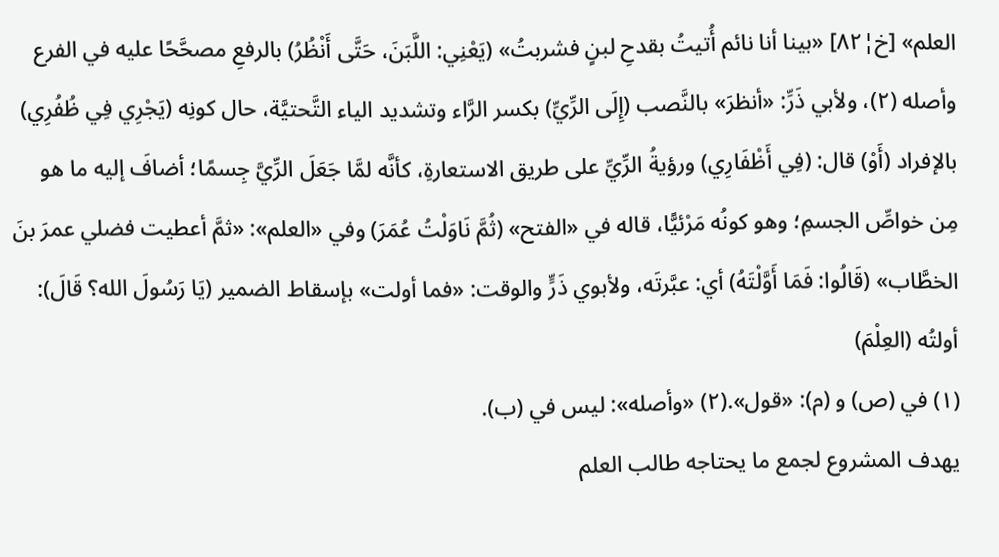العلم» [خ¦٨٢] «بينا أنا نائم أُتيتُ بقدحِ لبنٍ فشربتُ» (يَعْنِي: اللَّبَنَ، حَتَّى أَنْظُرُ) بالرفعِ مصحَّحًا عليه في الفرع وأصله (٢)، ولأبي ذَرِّ: «أنظرَ» بالنَّصب (إِلَى الرِّيِّ) بكسر الرَّاء وتشديد الياء التَّحتيَّة، حال كونِه (يَجْرِي فِي ظُفُرِي) بالإفراد (أَوْ) قال: (فِي أَظْفَارِي) ورؤيةُ الرِّيِّ على طريق الاستعارةِ، كأنَّه لمَّا جَعَلَ الرِّيَّ جِسمًا؛ أضافَ إليه ما هو مِن خواصِّ الجسمِ؛ وهو كونُه مَرْئيًّا، قاله في «الفتح» (ثُمَّ نَاوَلْتُ عُمَرَ) وفي «العلم»: «ثمَّ أعطيت فضلي عمرَ بنَ الخطَّاب» (قَالُوا: فَمَا أَوَّلْتَهُ) أي: عبَّرتَه، ولأبوي ذَرٍّ والوقت: «فما أولت» بإسقاط الضمير (يَا رَسُولَ الله؟ قَالَ): أولتُه (العِلْمَ)
(١) في (ص) و (م): «قول».(٢) «وأصله»: ليس في (ب).
يهدف المشروع لجمع ما يحتاجه طالب العلم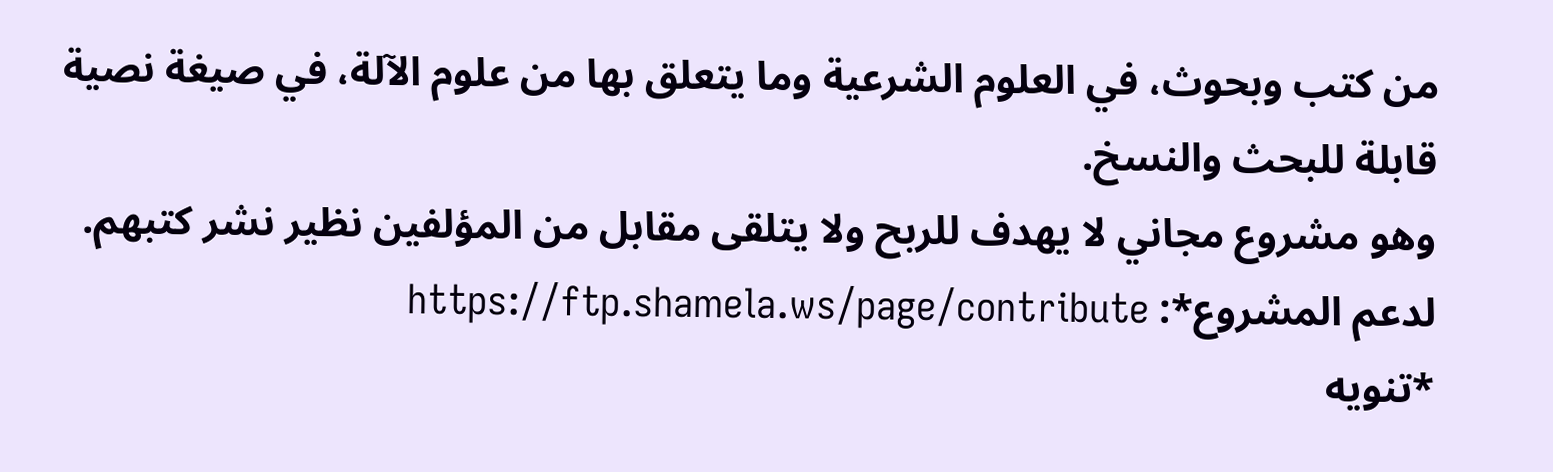من كتب وبحوث، في العلوم الشرعية وما يتعلق بها من علوم الآلة، في صيغة نصية قابلة للبحث والنسخ.
وهو مشروع مجاني لا يهدف للربح ولا يتلقى مقابل من المؤلفين نظير نشر كتبهم.
لدعم المشروع*: https://ftp.shamela.ws/page/contribute
*تنويه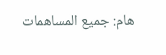هام: جميع المساهمات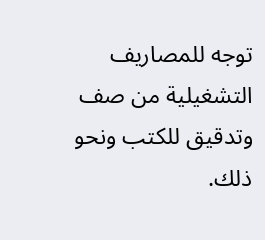توجه للمصاريف التشغيلية من صف وتدقيق للكتب ونحو ذلك.